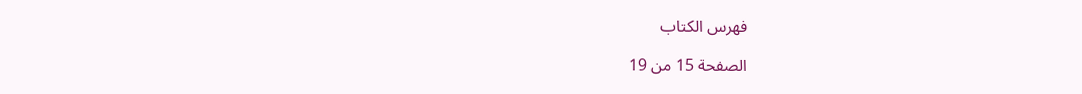فهرس الكتاب

الصفحة 15 من 19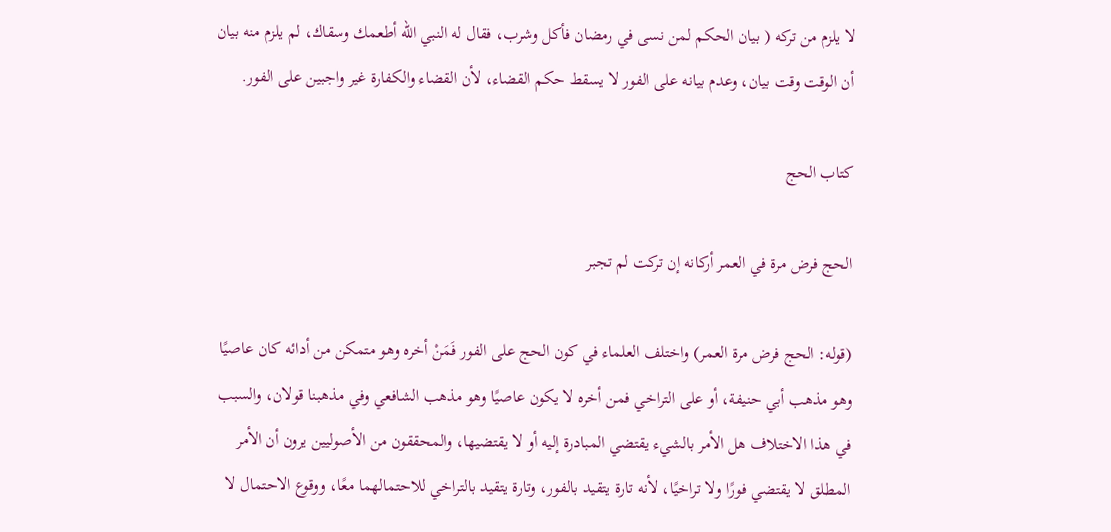لا يلزم من تركه ( بيان الحكم لمن نسى في رمضان فأكل وشرب، فقال له النبي الله أطعمك وسقاك، لم يلزم منه بيان أن الوقت وقت بيان، وعدم بيانه على الفور لا يسقط حكم القضاء، لأن القضاء والكفارة غير واجبين على الفور.

كتاب الحج

الحج فرض مرة في العمر أركانه إن تركت لم تجبر

(قوله: الحج فرض مرة العمر) واختلف العلماء في كون الحج على الفور فَمَنْ أخره وهو متمكن من أدائه كان عاصيًا وهو مذهب أبي حنيفة، أو على التراخي فمن أخره لا يكون عاصيًا وهو مذهب الشافعي وفي مذهبنا قولان، والسبب في هذا الاختلاف هل الأمر بالشيء يقتضي المبادرة إليه أو لا يقتضيها، والمحققون من الأصوليين يرون أن الأمر المطلق لا يقتضي فورًا ولا تراخيًا، لأنه تارة يتقيد بالفور، وتارة يتقيد بالتراخي للاحتمالهما معًا، ووقوع الاحتمال لا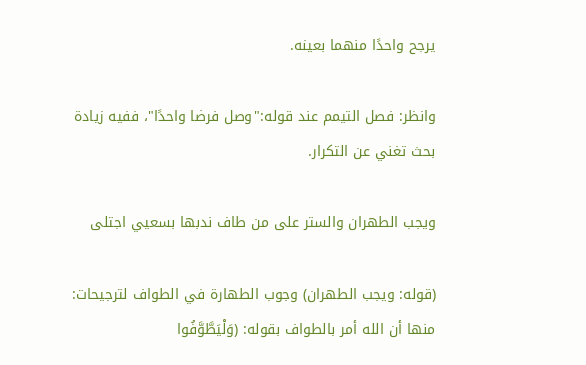يرجح واحدًا منهما بعينه.

وانظر: فصل التيمم عند قوله:"وصل فرضا واحدًا"، ففيه زيادة بحث تغني عن التكرار.

ويجب الطهران والستر على من طاف ندبها بسعيي اجتلى

(قوله: ويجب الطهران) وجوب الطهارة في الطواف لترجيحات: منها أن الله أمر بالطواف بقوله: (وَلْيَطَّوَّفُوا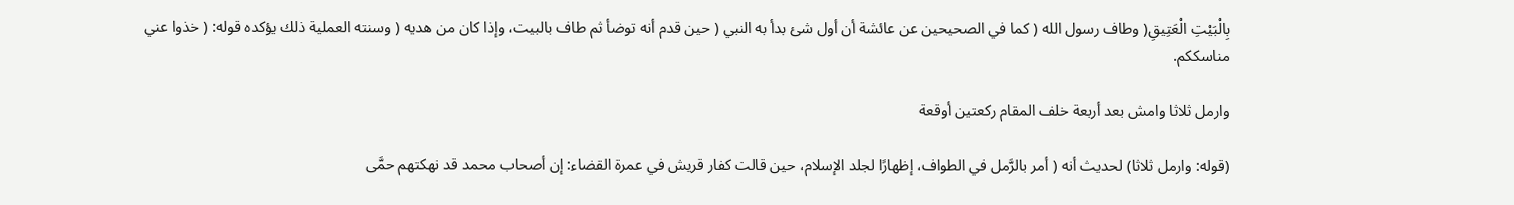بِالْبَيْتِ الْعَتِيقِ( وطاف رسول الله ( كما في الصحيحين عن عائشة أن أول شئ بدأ به النبي ( حين قدم أنه توضأ ثم طاف بالبيت، وإذا كان من هديه ( وسنته العملية ذلك يؤكده قوله: ( خذوا عني مناسككم.

وارمل ثلاثا وامش بعد أربعة خلف المقام ركعتين أوقعة

(قوله: وارمل ثلاثا) لحديث أنه ( أمر بالرَّمل في الطواف، إظهارًا لجلد الإسلام، حين قالت كفار قريش في عمرة القضاء: إن أصحاب محمد قد نهكتهم حمَّى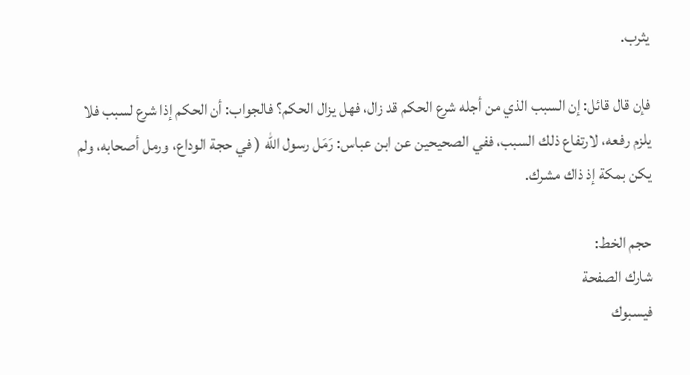يثرب.

فإن قال قائل: إن السبب الذي من أجله شرع الحكم قد زال، فهل يزال الحكم؟ فالجواب: أن الحكم إذا شرع لسبب فلا يلزم رفعه، لارتفاع ذلك السبب، ففي الصحيحين عن ابن عباس: رَمَل رسول الله ( في حجة الوداع، ورمل أصحابه، ولم يكن بمكة إذ ذاك مشرك.

حجم الخط:
شارك الصفحة
فيسبوك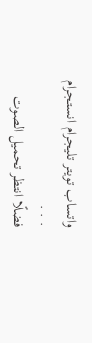واتساب تويتر تليجرام انستجرام
. . .
فضلًا انتظر تحميل الصوت